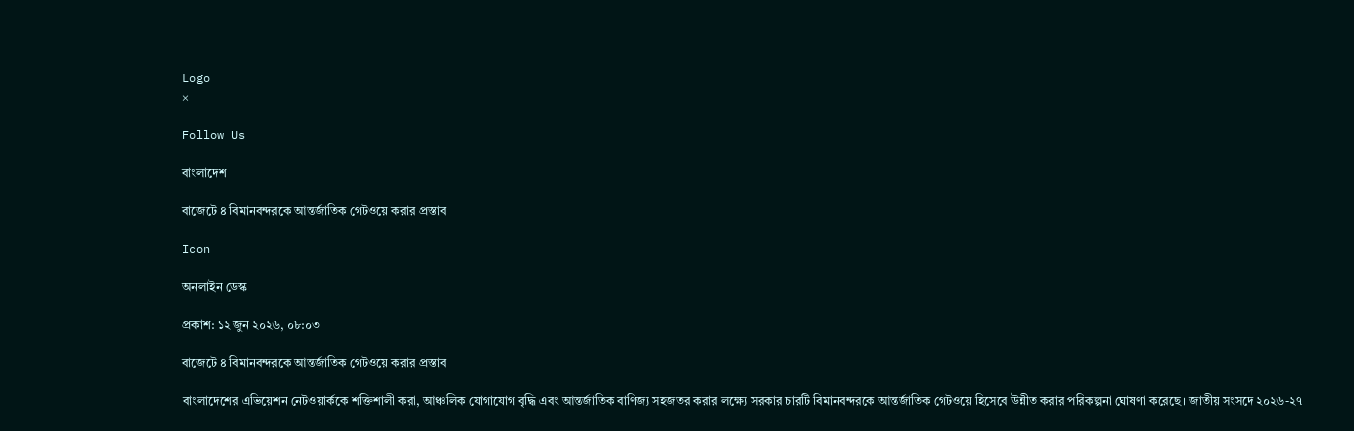Logo
×

Follow Us

বাংলাদেশ

বাজেটে ৪ বিমানবন্দরকে আন্তর্জাতিক গেটওয়ে করার প্রস্তাব

Icon

অনলাইন ডেস্ক

প্রকাশ: ১২ জুন ২০২৬, ০৮:০৩

বাজেটে ৪ বিমানবন্দরকে আন্তর্জাতিক গেটওয়ে করার প্রস্তাব

বাংলাদেশের এভিয়েশন নেটওয়ার্ককে শক্তিশালী করা, আঞ্চলিক যোগাযোগ বৃদ্ধি এবং আন্তর্জাতিক বাণিজ্য সহজতর করার লক্ষ্যে সরকার চারটি বিমানবন্দরকে আন্তর্জাতিক গেটওয়ে হিসেবে উন্নীত করার পরিকল্পনা ঘোষণা করেছে। জাতীয় সংসদে ২০২৬-২৭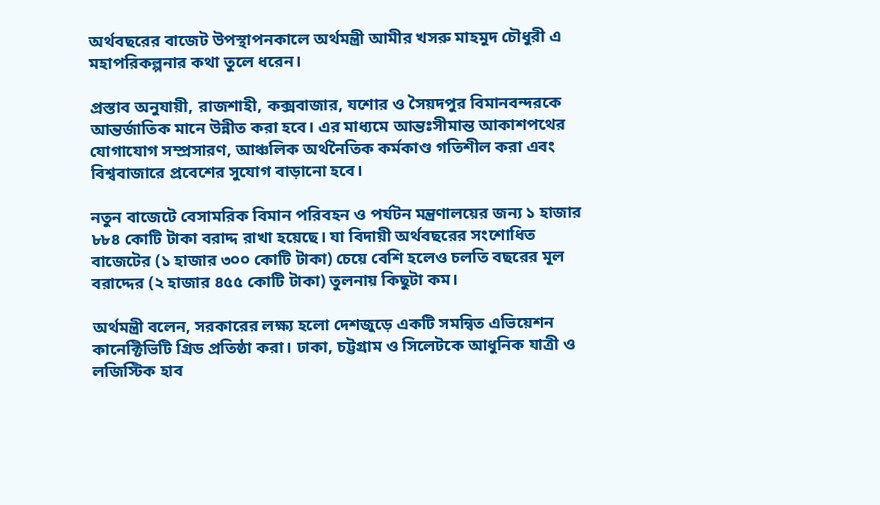অর্থবছরের বাজেট উপস্থাপনকালে অর্থমন্ত্রী আমীর খসরু মাহমুদ চৌধুরী এ মহাপরিকল্পনার কথা তুলে ধরেন।

প্রস্তাব অনুযায়ী, রাজশাহী, কক্সবাজার, যশোর ও সৈয়দপুর বিমানবন্দরকে আন্তর্জাতিক মানে উন্নীত করা হবে। এর মাধ্যমে আন্তঃসীমান্ত আকাশপথের যোগাযোগ সম্প্রসারণ, আঞ্চলিক অর্থনৈতিক কর্মকাণ্ড গতিশীল করা এবং বিশ্ববাজারে প্রবেশের সুযোগ বাড়ানো হবে।

নতুন বাজেটে বেসামরিক বিমান পরিবহন ও পর্যটন মন্ত্রণালয়ের জন্য ১ হাজার ৮৮৪ কোটি টাকা বরাদ্দ রাখা হয়েছে। যা বিদায়ী অর্থবছরের সংশোধিত বাজেটের (১ হাজার ৩০০ কোটি টাকা) চেয়ে বেশি হলেও চলতি বছরের মূল বরাদ্দের (২ হাজার ৪৫৫ কোটি টাকা) তুলনায় কিছুটা কম।

অর্থমন্ত্রী বলেন, সরকারের লক্ষ্য হলো দেশজুড়ে একটি সমন্বিত এভিয়েশন কানেক্টিভিটি গ্রিড প্রতিষ্ঠা করা। ঢাকা, চট্টগ্রাম ও সিলেটকে আধুনিক যাত্রী ও লজিস্টিক হাব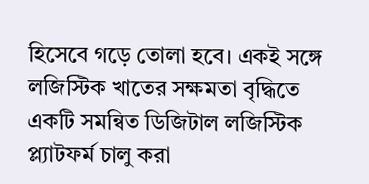হিসেবে গড়ে তোলা হবে। একই সঙ্গে লজিস্টিক খাতের সক্ষমতা বৃদ্ধিতে একটি সমন্বিত ডিজিটাল লজিস্টিক প্ল্যাটফর্ম চালু করা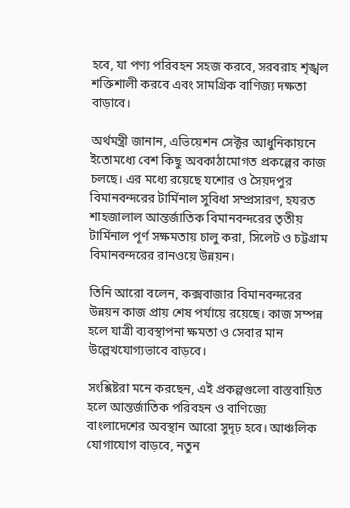হবে, যা পণ্য পরিবহন সহজ করবে, সরবরাহ শৃঙ্খল শক্তিশালী করবে এবং সামগ্রিক বাণিজ্য দক্ষতা বাড়াবে।

অর্থমন্ত্রী জানান, এভিয়েশন সেক্টর আধুনিকায়নে ইতোমধ্যে বেশ কিছু অবকাঠামোগত প্রকল্পের কাজ চলছে। এর মধ্যে রয়েছে যশোর ও সৈয়দপুর বিমানবন্দরের টার্মিনাল সুবিধা সম্প্রসারণ, হযরত শাহজালাল আন্তর্জাতিক বিমানবন্দরের তৃতীয় টার্মিনাল পূর্ণ সক্ষমতায় চালু করা, সিলেট ও চট্টগ্রাম বিমানবন্দরের রানওয়ে উন্নয়ন।

তিনি আরো বলেন, কক্সবাজার বিমানবন্দরের উন্নয়ন কাজ প্রায় শেষ পর্যায়ে রয়েছে। কাজ সম্পন্ন হলে যাত্রী ব্যবস্থাপনা ক্ষমতা ও সেবার মান উল্লেখযোগ্যভাবে বাড়বে।

সংশ্লিষ্টরা মনে করছেন, এই প্রকল্পগুলো বাস্তবায়িত হলে আন্তর্জাতিক পরিবহন ও বাণিজ্যে বাংলাদেশের অবস্থান আরো সুদৃঢ় হবে। আঞ্চলিক যোগাযোগ বাড়বে, নতুন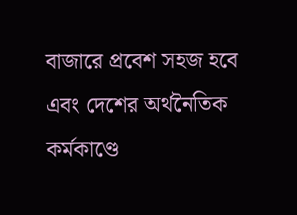বাজারে প্রবেশ সহজ হবে এবং দেশের অর্থনৈতিক কর্মকাণ্ডে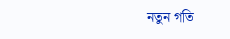নতুন গতি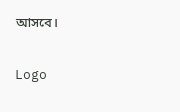আসবে।

Logo